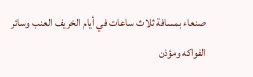صنعاء بمسافة ثلاث ساعات في أيام الخريف العنب وسائر الفواكه ومؤذن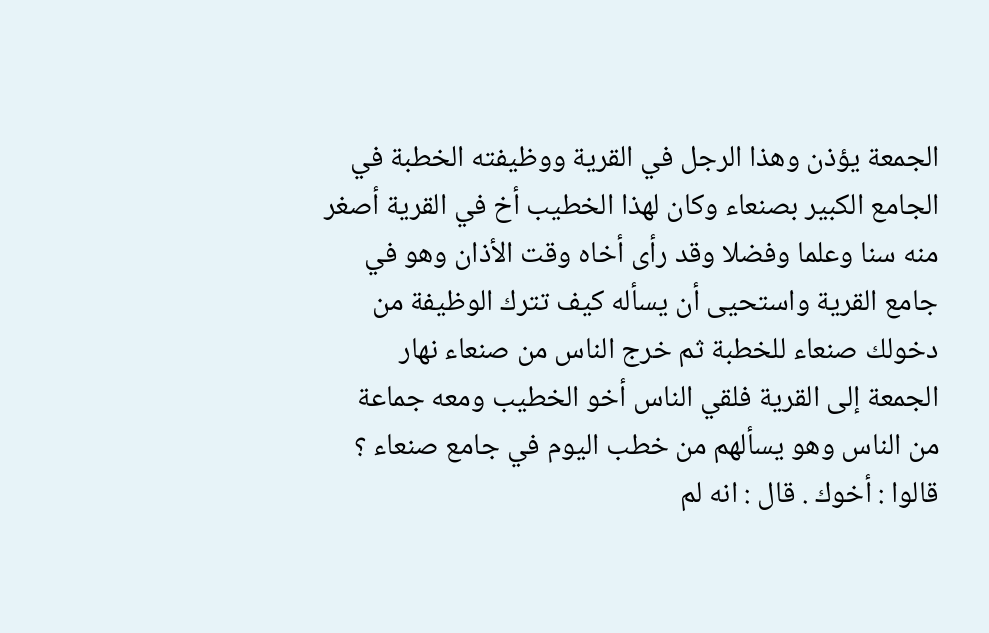الجمعة يؤذن وهذا الرجل في القرية ووظيفته الخطبة في الجامع الكبير بصنعاء وكان لهذا الخطيب أخ في القرية أصغر منه سنا وعلما وفضلا وقد رأى أخاه وقت الأذان وهو في جامع القرية واستحيى أن يسأله كيف تترك الوظيفة من دخولك صنعاء للخطبة ثم خرج الناس من صنعاء نهار الجمعة إلى القرية فلقي الناس أخو الخطيب ومعه جماعة من الناس وهو يسألهم من خطب اليوم في جامع صنعاء ؟ قالوا : أخوك . قال : انه لم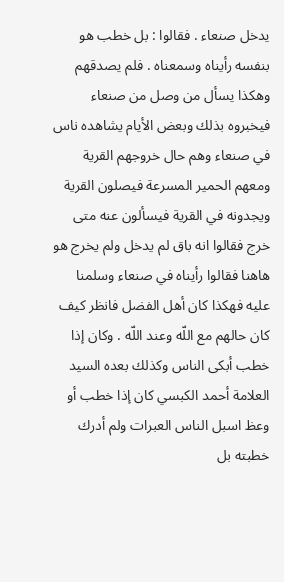يدخل صنعاء . فقالوا : بل خطب هو بنفسه رأيناه وسمعناه . فلم يصدقهم وهكذا يسأل من وصل من صنعاء فيخبروه بذلك وبعض الأيام يشاهده ناس في صنعاء وهم حال خروجهم القرية ومعهم الحمير المسرعة فيصلون القرية ويجدونه في القرية فيسألون عنه متى خرج فقالوا انه باق لم يدخل ولم يخرج هو هاهنا فقالوا رأيناه في صنعاء وسلمنا عليه فهكذا كان أهل الفضل فانظر كيف كان حالهم مع اللّه وعند اللّه . وكان إذا خطب أبكى الناس وكذلك بعده السيد العلامة أحمد الكبسي كان إذا خطب أو وعظ اسبل الناس العبرات ولم أدرك خطبته بل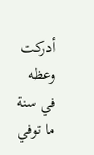أدركت وعظه في سنة ما توفي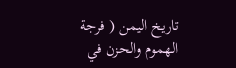تاريخ اليمن ( فرجة الهموم والحزن في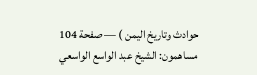حوادث وتاريخ اليمن ) — صفحة 104
مساهمون: الشيخ عبد الواسع الواسعي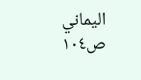اليماني
ص١٠٤